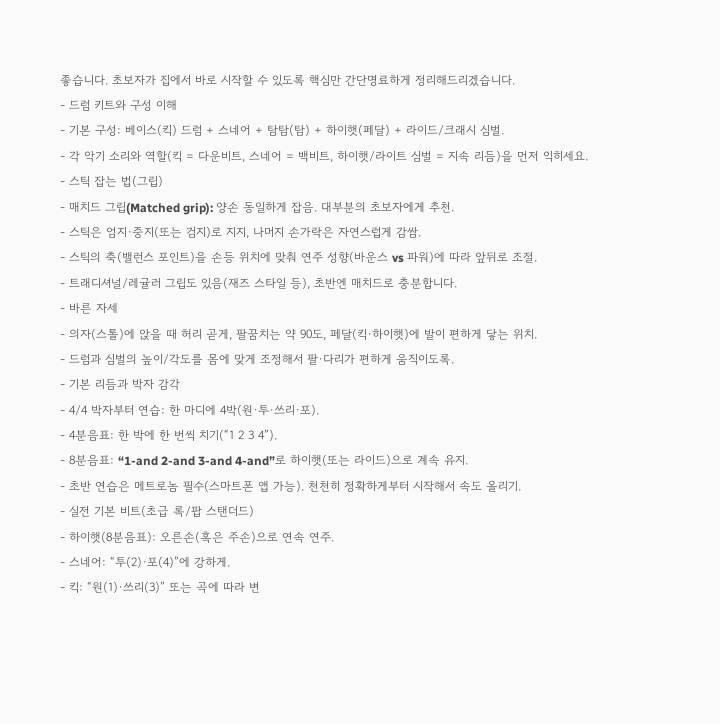좋습니다. 초보자가 집에서 바로 시작할 수 있도록 핵심만 간단명료하게 정리해드리겠습니다.
- 드럼 키트와 구성 이해
- 기본 구성: 베이스(킥) 드럼 + 스네어 + 탐탐(탐) + 하이햇(페달) + 라이드/크래시 심벌.
- 각 악기 소리와 역할(킥 = 다운비트, 스네어 = 백비트, 하이햇/라이트 심벌 = 지속 리듬)을 먼저 익히세요.
- 스틱 잡는 법(그립)
- 매치드 그립(Matched grip): 양손 동일하게 잡음. 대부분의 초보자에게 추천.
- 스틱은 엄지·중지(또는 검지)로 지지, 나머지 손가락은 자연스럽게 감쌈.
- 스틱의 축(밸런스 포인트)을 손등 위치에 맞춰 연주 성향(바운스 vs 파워)에 따라 앞뒤로 조절.
- 트래디셔널/레귤러 그립도 있음(재즈 스타일 등), 초반엔 매치드로 충분합니다.
- 바른 자세
- 의자(스톨)에 앉을 때 허리 곧게, 팔꿈치는 약 90도, 페달(킥·하이햇)에 발이 편하게 닿는 위치.
- 드럼과 심벌의 높이/각도를 몸에 맞게 조정해서 팔·다리가 편하게 움직이도록.
- 기본 리듬과 박자 감각
- 4/4 박자부터 연습: 한 마디에 4박(원·투·쓰리·포).
- 4분음표: 한 박에 한 번씩 치기(“1 2 3 4”).
- 8분음표: “1-and 2-and 3-and 4-and”로 하이햇(또는 라이드)으로 계속 유지.
- 초반 연습은 메트로놈 필수(스마트폰 앱 가능). 천천히 정확하게부터 시작해서 속도 올리기.
- 실전 기본 비트(초급 록/팝 스탠더드)
- 하이햇(8분음표): 오른손(혹은 주손)으로 연속 연주.
- 스네어: “투(2)·포(4)”에 강하게.
- 킥: “원(1)·쓰리(3)” 또는 곡에 따라 변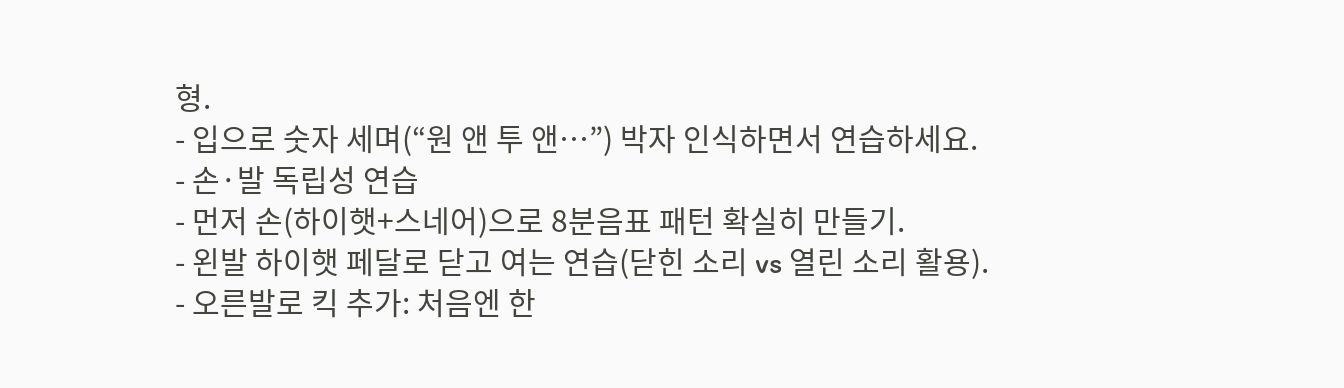형.
- 입으로 숫자 세며(“원 앤 투 앤…”) 박자 인식하면서 연습하세요.
- 손·발 독립성 연습
- 먼저 손(하이햇+스네어)으로 8분음표 패턴 확실히 만들기.
- 왼발 하이햇 페달로 닫고 여는 연습(닫힌 소리 vs 열린 소리 활용).
- 오른발로 킥 추가: 처음엔 한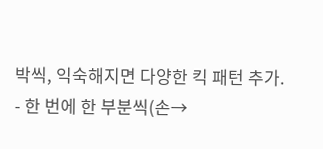박씩, 익숙해지면 다양한 킥 패턴 추가.
- 한 번에 한 부분씩(손→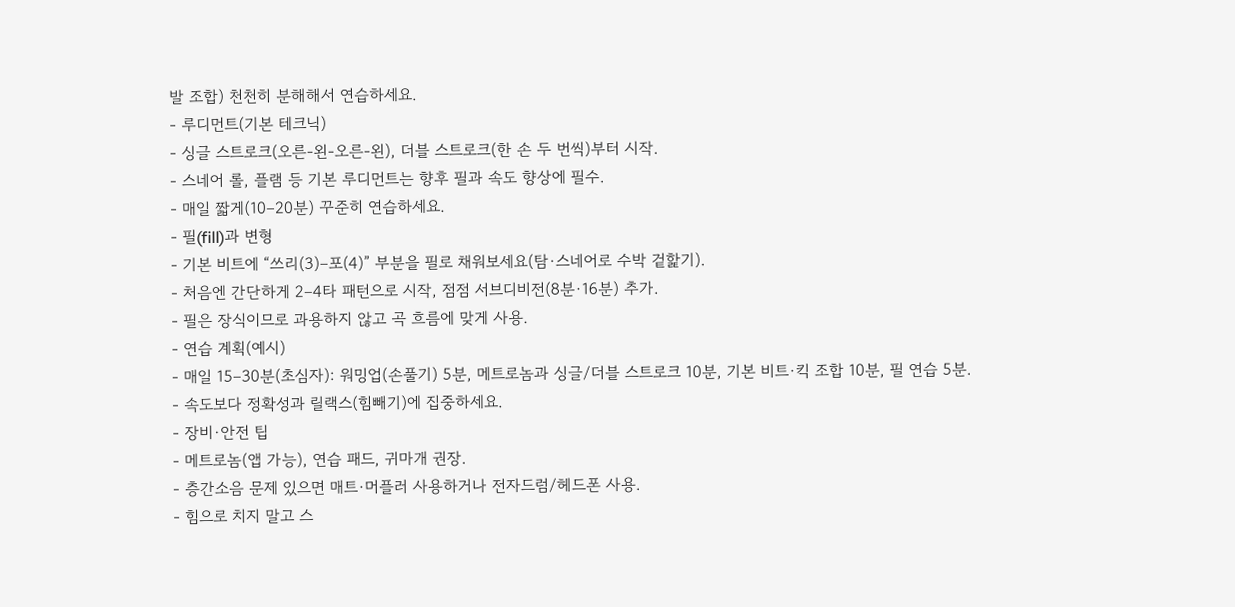발 조합) 천천히 분해해서 연습하세요.
- 루디먼트(기본 테크닉)
- 싱글 스트로크(오른-왼-오른-왼), 더블 스트로크(한 손 두 번씩)부터 시작.
- 스네어 롤, 플램 등 기본 루디먼트는 향후 필과 속도 향상에 필수.
- 매일 짧게(10–20분) 꾸준히 연습하세요.
- 필(fill)과 변형
- 기본 비트에 “쓰리(3)–포(4)” 부분을 필로 채워보세요(탐·스네어로 수박 겉핥기).
- 처음엔 간단하게 2–4타 패턴으로 시작, 점점 서브디비전(8분·16분) 추가.
- 필은 장식이므로 과용하지 않고 곡 흐름에 맞게 사용.
- 연습 계획(예시)
- 매일 15–30분(초심자): 워밍업(손풀기) 5분, 메트로놈과 싱글/더블 스트로크 10분, 기본 비트·킥 조합 10분, 필 연습 5분.
- 속도보다 정확성과 릴랙스(힘빼기)에 집중하세요.
- 장비·안전 팁
- 메트로놈(앱 가능), 연습 패드, 귀마개 권장.
- 층간소음 문제 있으면 매트·머플러 사용하거나 전자드럼/헤드폰 사용.
- 힘으로 치지 말고 스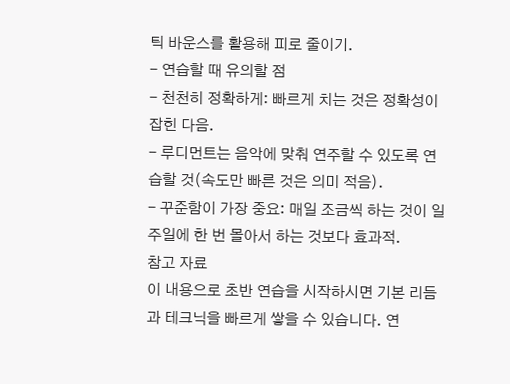틱 바운스를 활용해 피로 줄이기.
- 연습할 때 유의할 점
- 천천히 정확하게: 빠르게 치는 것은 정확성이 잡힌 다음.
- 루디먼트는 음악에 맞춰 연주할 수 있도록 연습할 것(속도만 빠른 것은 의미 적음).
- 꾸준함이 가장 중요: 매일 조금씩 하는 것이 일주일에 한 번 몰아서 하는 것보다 효과적.
참고 자료
이 내용으로 초반 연습을 시작하시면 기본 리듬과 테크닉을 빠르게 쌓을 수 있습니다. 연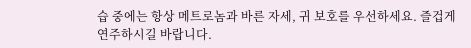습 중에는 항상 메트로놈과 바른 자세, 귀 보호를 우선하세요. 즐겁게 연주하시길 바랍니다.